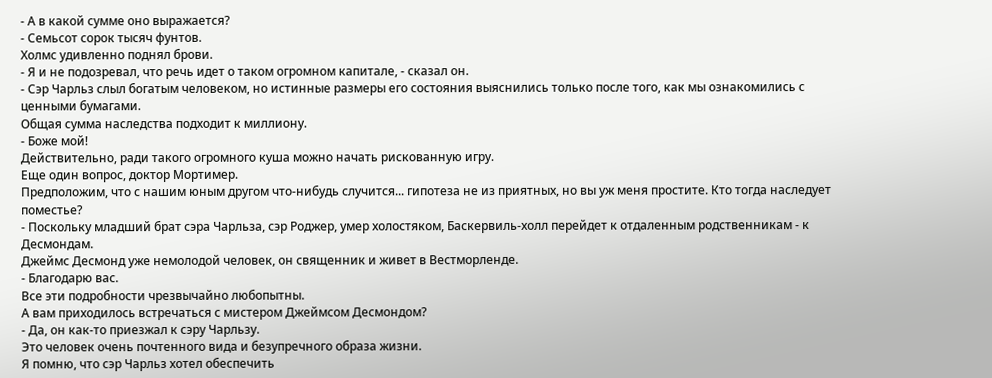- А в какой сумме оно выражается?
- Семьсот сорок тысяч фунтов.
Холмс удивленно поднял брови.
- Я и не подозревал, что речь идет о таком огромном капитале, - сказал он.
- Сэр Чарльз слыл богатым человеком, но истинные размеры его состояния выяснились только после того, как мы ознакомились с ценными бумагами.
Общая сумма наследства подходит к миллиону.
- Боже мой!
Действительно, ради такого огромного куша можно начать рискованную игру.
Еще один вопрос, доктор Мортимер.
Предположим, что с нашим юным другом что-нибудь случится... гипотеза не из приятных, но вы уж меня простите. Кто тогда наследует поместье?
- Поскольку младший брат сэра Чарльза, сэр Роджер, умер холостяком, Баскервиль-холл перейдет к отдаленным родственникам - к Десмондам.
Джеймс Десмонд уже немолодой человек, он священник и живет в Вестморленде.
- Благодарю вас.
Все эти подробности чрезвычайно любопытны.
А вам приходилось встречаться с мистером Джеймсом Десмондом?
- Да, он как-то приезжал к сэру Чарльзу.
Это человек очень почтенного вида и безупречного образа жизни.
Я помню, что сэр Чарльз хотел обеспечить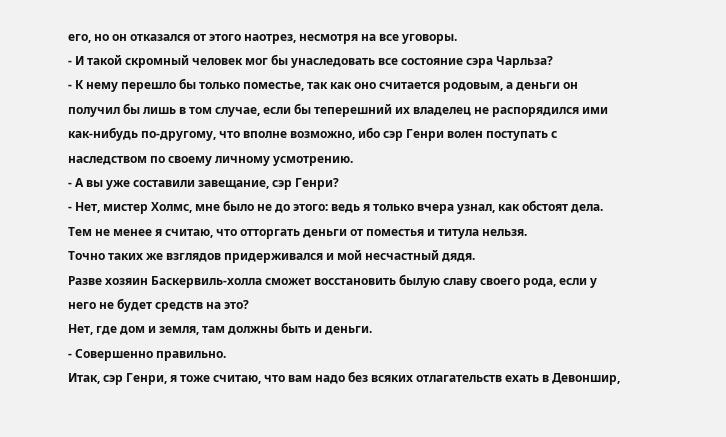его, но он отказался от этого наотрез, несмотря на все уговоры.
- И такой скромный человек мог бы унаследовать все состояние сэра Чарльза?
- К нему перешло бы только поместье, так как оно считается родовым, а деньги он получил бы лишь в том случае, если бы теперешний их владелец не распорядился ими как-нибудь по-другому, что вполне возможно, ибо сэр Генри волен поступать с наследством по своему личному усмотрению.
- А вы уже составили завещание, сэр Генри?
- Нет, мистер Холмс, мне было не до этого: ведь я только вчера узнал, как обстоят дела.
Тем не менее я считаю, что отторгать деньги от поместья и титула нельзя.
Точно таких же взглядов придерживался и мой несчастный дядя.
Разве хозяин Баскервиль-холла сможет восстановить былую славу своего рода, если у него не будет средств на это?
Нет, где дом и земля, там должны быть и деньги.
- Совершенно правильно.
Итак, сэр Генри, я тоже считаю, что вам надо без всяких отлагательств ехать в Девоншир,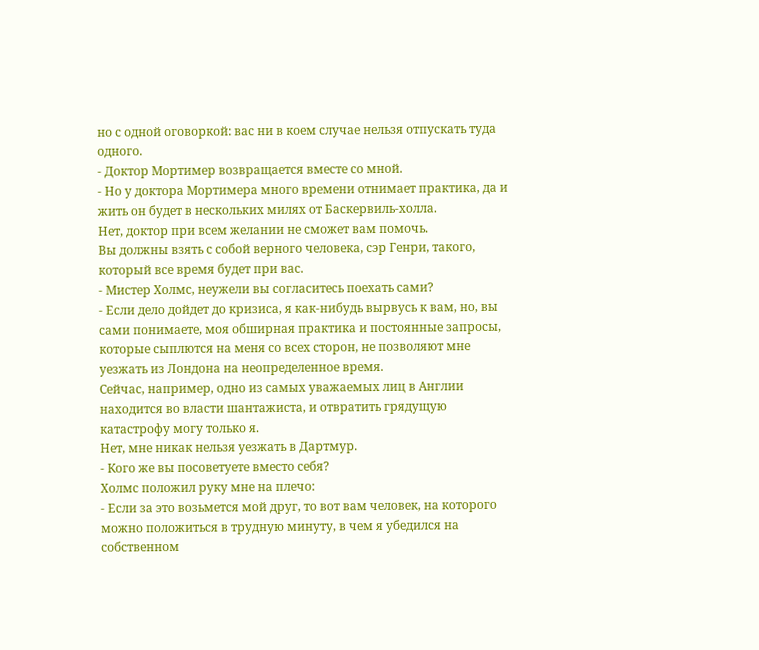но с одной оговоркой: вас ни в коем случае нельзя отпускать туда одного.
- Доктор Мортимер возвращается вместе со мной.
- Но у доктора Мортимера много времени отнимает практика, да и жить он будет в нескольких милях от Баскервиль-холла.
Нет, доктор при всем желании не сможет вам помочь.
Вы должны взять с собой верного человека, сэр Генри, такого, который все время будет при вас.
- Мистер Холмс, неужели вы согласитесь поехать сами?
- Если дело дойдет до кризиса, я как-нибудь вырвусь к вам, но, вы сами понимаете, моя обширная практика и постоянные запросы, которые сыплются на меня со всех сторон, не позволяют мне уезжать из Лондона на неопределенное время.
Сейчас, например, одно из самых уважаемых лиц в Англии находится во власти шантажиста, и отвратить грядущую катастрофу могу только я.
Нет, мне никак нельзя уезжать в Дартмур.
- Кого же вы посоветуете вместо себя?
Холмс положил руку мне на плечо:
- Если за это возьмется мой друг, то вот вам человек, на которого можно положиться в трудную минуту, в чем я убедился на собственном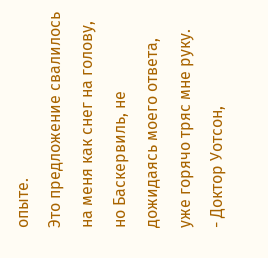опыте.
Это предложение свалилось на меня как снег на голову, но Баскервиль, не дожидаясь моего ответа, уже горячо тряс мне руку.
- Доктор Уотсон,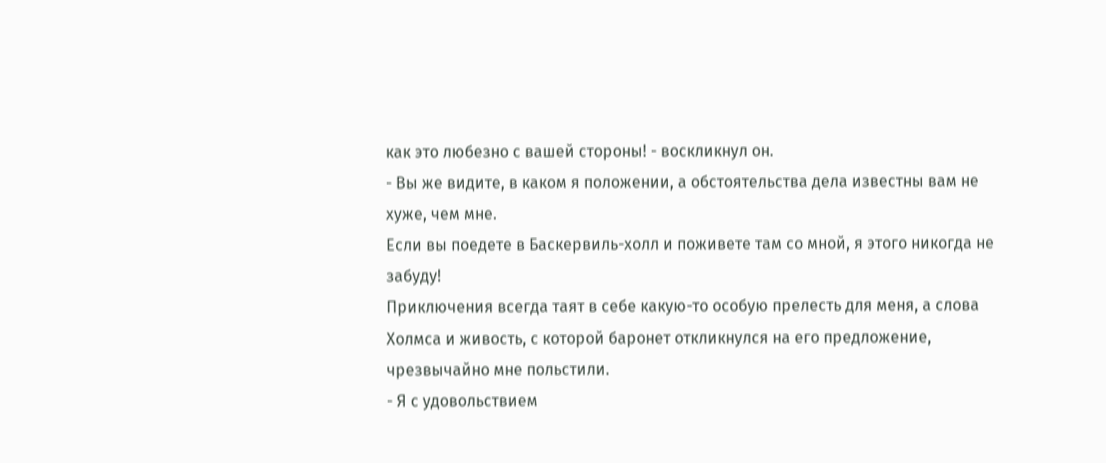как это любезно с вашей стороны! - воскликнул он.
- Вы же видите, в каком я положении, а обстоятельства дела известны вам не хуже, чем мне.
Если вы поедете в Баскервиль-холл и поживете там со мной, я этого никогда не забуду!
Приключения всегда таят в себе какую-то особую прелесть для меня, а слова Холмса и живость, с которой баронет откликнулся на его предложение, чрезвычайно мне польстили.
- Я с удовольствием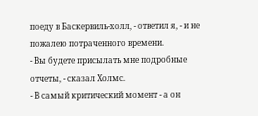поеду в Баскервиль-холл, - ответил я, - и не пожалею потраченного времени.
- Вы будете присылать мне подробные отчеты, - сказал Холмс.
- В самый критический момент - а он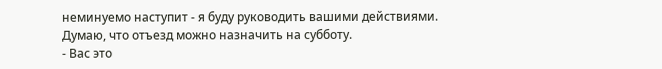неминуемо наступит - я буду руководить вашими действиями.
Думаю, что отъезд можно назначить на субботу.
- Вас это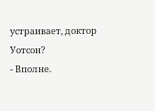устраивает, доктор Уотсон?
- Вполне.